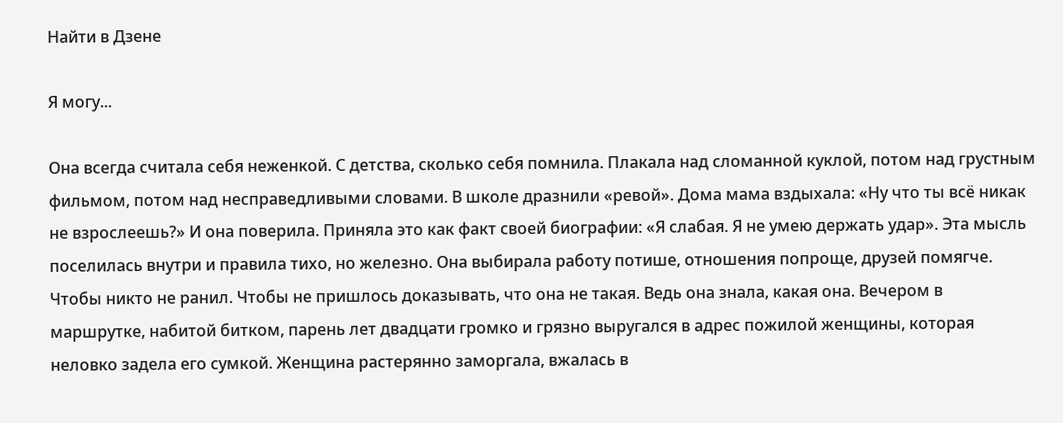Найти в Дзене

Я могу...

Она всегда считала себя неженкой. С детства, сколько себя помнила. Плакала над сломанной куклой, потом над грустным фильмом, потом над несправедливыми словами. В школе дразнили «ревой». Дома мама вздыхала: «Ну что ты всё никак не взрослеешь?» И она поверила. Приняла это как факт своей биографии: «Я слабая. Я не умею держать удар». Эта мысль поселилась внутри и правила тихо, но железно. Она выбирала работу потише, отношения попроще, друзей помягче. Чтобы никто не ранил. Чтобы не пришлось доказывать, что она не такая. Ведь она знала, какая она. Вечером в маршрутке, набитой битком, парень лет двадцати громко и грязно выругался в адрес пожилой женщины, которая неловко задела его сумкой. Женщина растерянно заморгала, вжалась в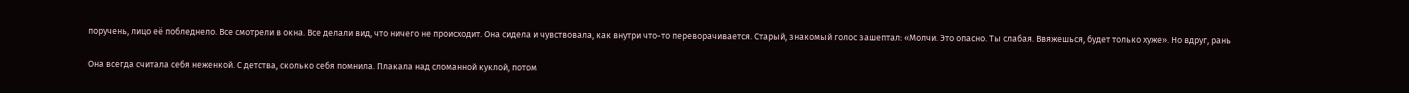поручень, лицо её побледнело. Все смотрели в окна. Все делали вид, что ничего не происходит. Она сидела и чувствовала, как внутри что-то переворачивается. Старый, знакомый голос зашептал: «Молчи. Это опасно. Ты слабая. Ввяжешься, будет только хуже». Но вдруг, рань

Она всегда считала себя неженкой. С детства, сколько себя помнила. Плакала над сломанной куклой, потом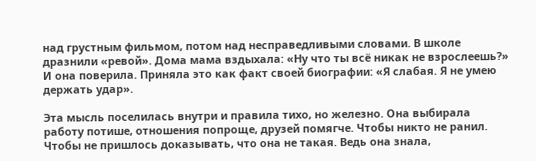над грустным фильмом, потом над несправедливыми словами. В школе дразнили «ревой». Дома мама вздыхала: «Ну что ты всё никак не взрослеешь?» И она поверила. Приняла это как факт своей биографии: «Я слабая. Я не умею держать удар».

Эта мысль поселилась внутри и правила тихо, но железно. Она выбирала работу потише, отношения попроще, друзей помягче. Чтобы никто не ранил. Чтобы не пришлось доказывать, что она не такая. Ведь она знала,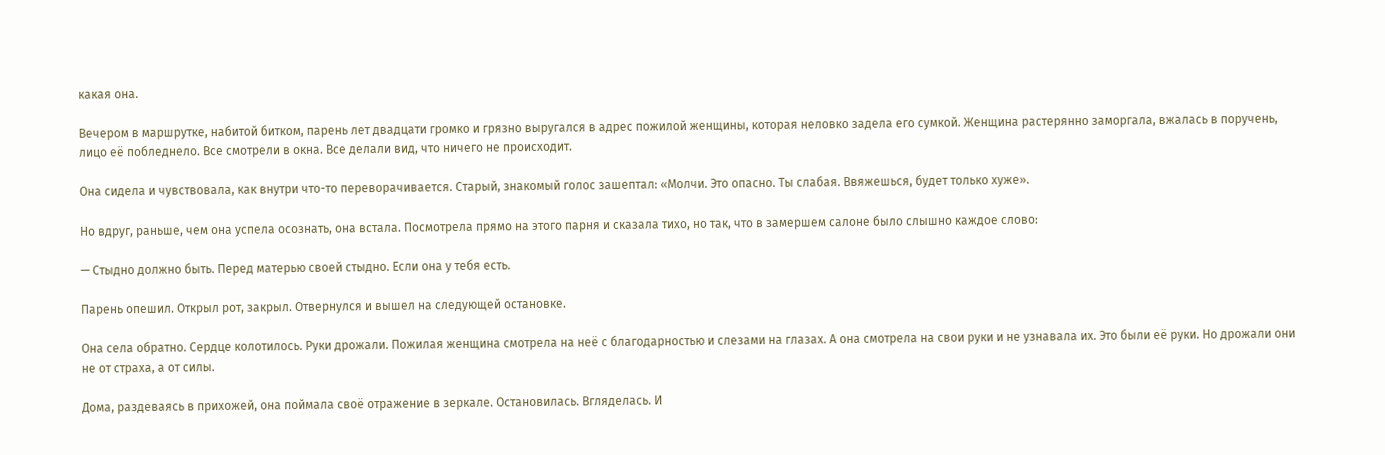какая она.

Вечером в маршрутке, набитой битком, парень лет двадцати громко и грязно выругался в адрес пожилой женщины, которая неловко задела его сумкой. Женщина растерянно заморгала, вжалась в поручень, лицо её побледнело. Все смотрели в окна. Все делали вид, что ничего не происходит.

Она сидела и чувствовала, как внутри что-то переворачивается. Старый, знакомый голос зашептал: «Молчи. Это опасно. Ты слабая. Ввяжешься, будет только хуже».

Но вдруг, раньше, чем она успела осознать, она встала. Посмотрела прямо на этого парня и сказала тихо, но так, что в замершем салоне было слышно каждое слово:

— Стыдно должно быть. Перед матерью своей стыдно. Если она у тебя есть.

Парень опешил. Открыл рот, закрыл. Отвернулся и вышел на следующей остановке.

Она села обратно. Сердце колотилось. Руки дрожали. Пожилая женщина смотрела на неё с благодарностью и слезами на глазах. А она смотрела на свои руки и не узнавала их. Это были её руки. Но дрожали они не от страха, а от силы.

Дома, раздеваясь в прихожей, она поймала своё отражение в зеркале. Остановилась. Вгляделась. И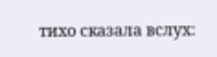тихо сказала вслух: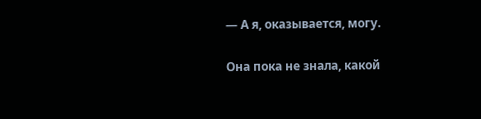— А я, оказывается, могу.

Она пока не знала, какой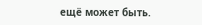ещё может быть.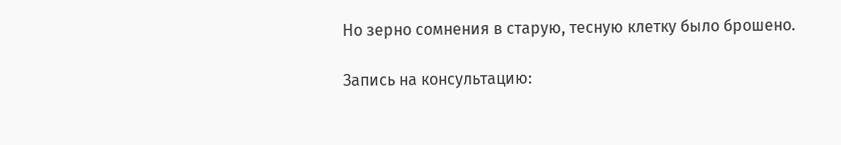Но зерно сомнения в старую, тесную клетку было брошено.

Запись на консультацию: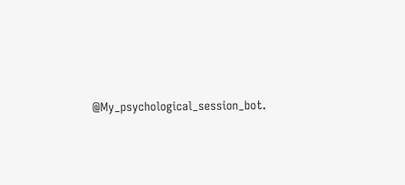@My_psychological_session_bot.